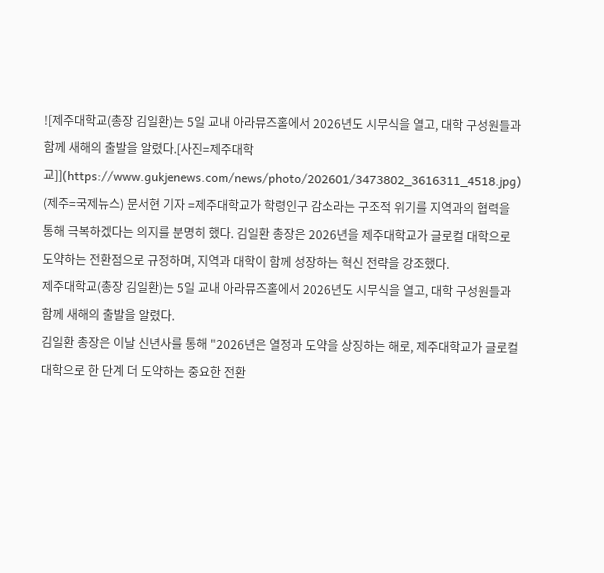![제주대학교(총장 김일환)는 5일 교내 아라뮤즈홀에서 2026년도 시무식을 열고, 대학 구성원들과 함께 새해의 출발을 알렸다.[사진=제주대학교]](https://www.gukjenews.com/news/photo/202601/3473802_3616311_4518.jpg)
(제주=국제뉴스) 문서현 기자 =제주대학교가 학령인구 감소라는 구조적 위기를 지역과의 협력을 통해 극복하겠다는 의지를 분명히 했다. 김일환 총장은 2026년을 제주대학교가 글로컬 대학으로 도약하는 전환점으로 규정하며, 지역과 대학이 함께 성장하는 혁신 전략을 강조했다.
제주대학교(총장 김일환)는 5일 교내 아라뮤즈홀에서 2026년도 시무식을 열고, 대학 구성원들과 함께 새해의 출발을 알렸다.
김일환 총장은 이날 신년사를 통해 "2026년은 열정과 도약을 상징하는 해로, 제주대학교가 글로컬 대학으로 한 단계 더 도약하는 중요한 전환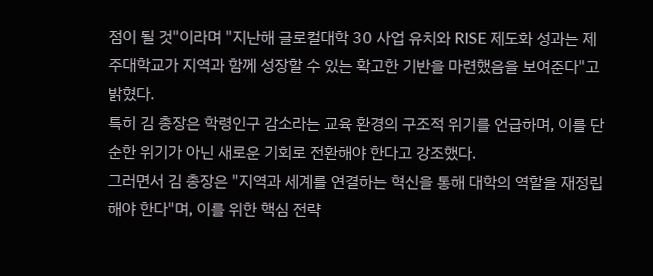점이 될 것"이라며 "지난해 글로컬대학 30 사업 유치와 RISE 제도화 성과는 제주대학교가 지역과 함께 성장할 수 있는 확고한 기반을 마련했음을 보여준다"고 밝혔다.
특히 김 총장은 학령인구 감소라는 교육 환경의 구조적 위기를 언급하며, 이를 단순한 위기가 아닌 새로운 기회로 전환해야 한다고 강조했다.
그러면서 김 총장은 "지역과 세계를 연결하는 혁신을 통해 대학의 역할을 재정립해야 한다"며, 이를 위한 핵심 전략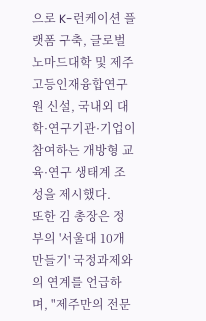으로 K-런케이션 플랫폼 구축, 글로벌노마드대학 및 제주고등인재융합연구원 신설, 국내외 대학·연구기관·기업이 참여하는 개방형 교육·연구 생태계 조성을 제시했다.
또한 김 총장은 정부의 '서울대 10개 만들기' 국정과제와의 연계를 언급하며, "제주만의 전문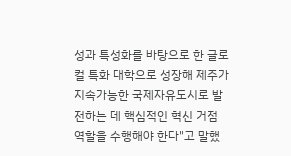성과 특성화를 바탕으로 한 글로컬 특화 대학으로 성장해 제주가 지속가능한 국제자유도시로 발전하는 데 핵심적인 혁신 거점 역할을 수행해야 한다"고 말했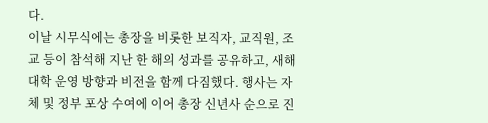다.
이날 시무식에는 총장을 비롯한 보직자, 교직원, 조교 등이 참석해 지난 한 해의 성과를 공유하고, 새해 대학 운영 방향과 비전을 함께 다짐했다. 행사는 자체 및 정부 포상 수여에 이어 총장 신년사 순으로 진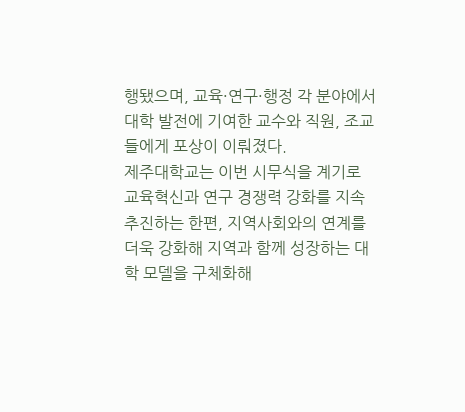행됐으며, 교육·연구·행정 각 분야에서 대학 발전에 기여한 교수와 직원, 조교들에게 포상이 이뤄졌다.
제주대학교는 이번 시무식을 계기로 교육혁신과 연구 경쟁력 강화를 지속 추진하는 한편, 지역사회와의 연계를 더욱 강화해 지역과 함께 성장하는 대학 모델을 구체화해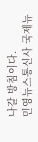나갈 방침이다.
민영뉴스통신사 국제뉴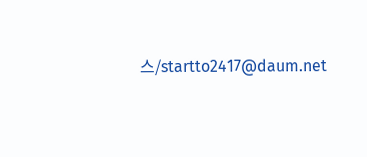스/startto2417@daum.net